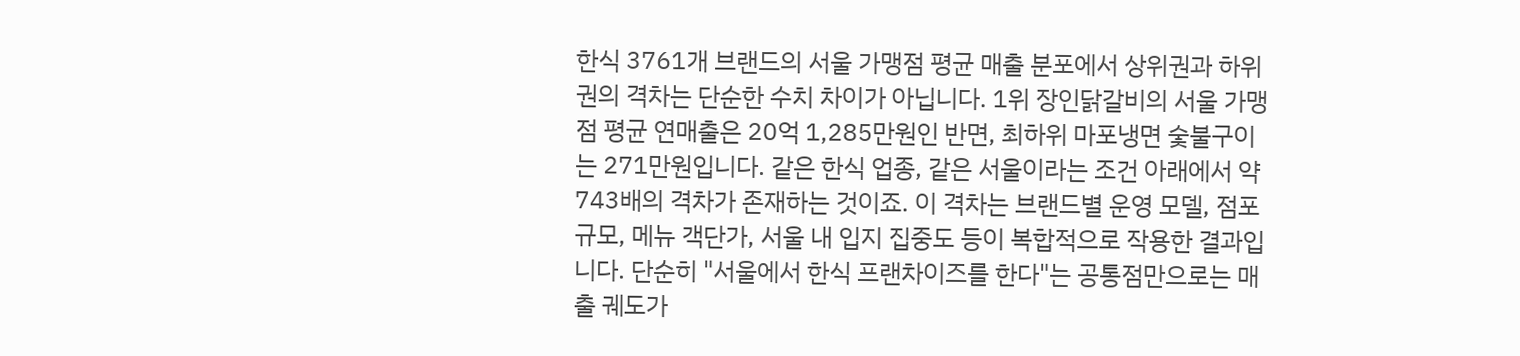한식 3761개 브랜드의 서울 가맹점 평균 매출 분포에서 상위권과 하위권의 격차는 단순한 수치 차이가 아닙니다. 1위 장인닭갈비의 서울 가맹점 평균 연매출은 20억 1,285만원인 반면, 최하위 마포냉면 숯불구이는 271만원입니다. 같은 한식 업종, 같은 서울이라는 조건 아래에서 약 743배의 격차가 존재하는 것이죠. 이 격차는 브랜드별 운영 모델, 점포 규모, 메뉴 객단가, 서울 내 입지 집중도 등이 복합적으로 작용한 결과입니다. 단순히 "서울에서 한식 프랜차이즈를 한다"는 공통점만으로는 매출 궤도가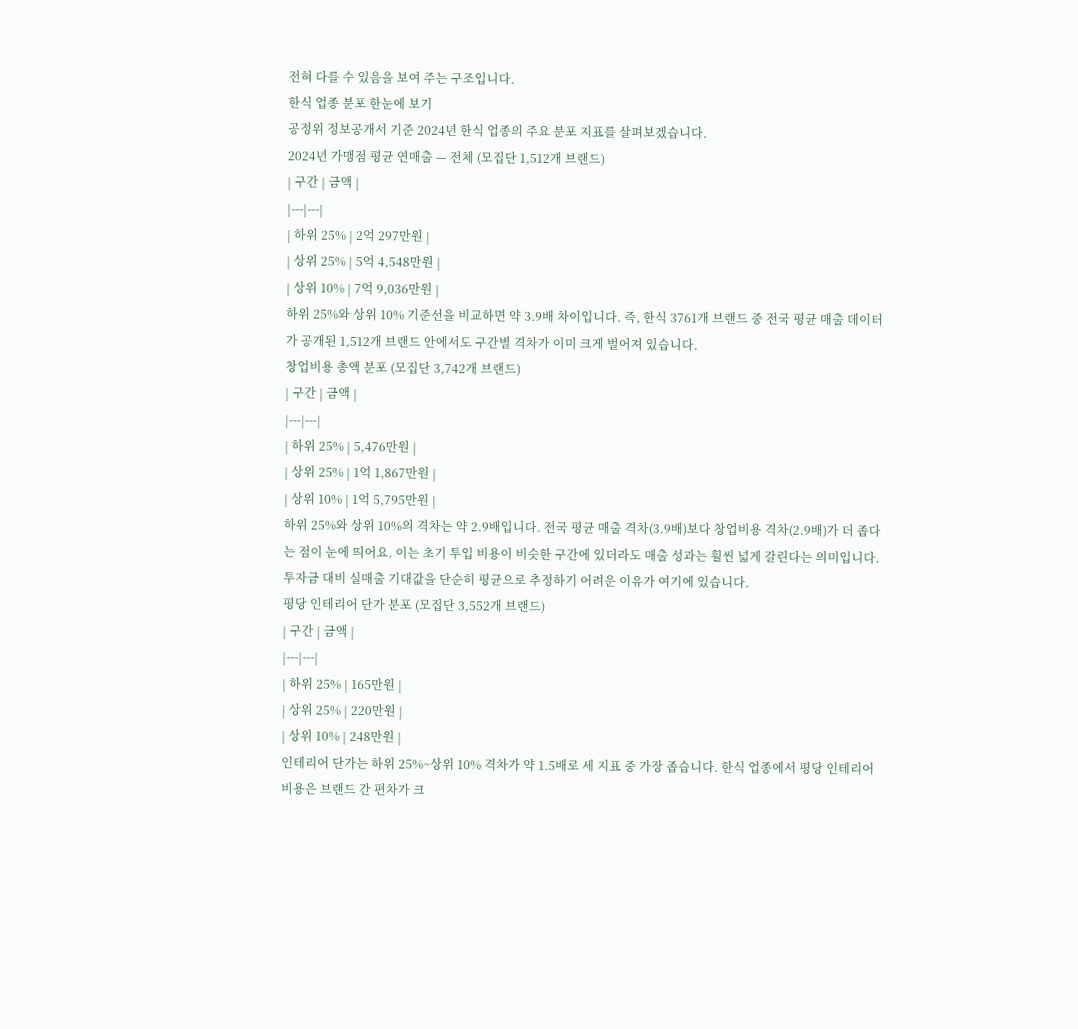전혀 다를 수 있음을 보여 주는 구조입니다.
한식 업종 분포 한눈에 보기
공정위 정보공개서 기준 2024년 한식 업종의 주요 분포 지표를 살펴보겠습니다.
2024년 가맹점 평균 연매출 — 전체 (모집단 1,512개 브랜드)
| 구간 | 금액 |
|---|---|
| 하위 25% | 2억 297만원 |
| 상위 25% | 5억 4,548만원 |
| 상위 10% | 7억 9,036만원 |
하위 25%와 상위 10% 기준선을 비교하면 약 3.9배 차이입니다. 즉, 한식 3761개 브랜드 중 전국 평균 매출 데이터가 공개된 1,512개 브랜드 안에서도 구간별 격차가 이미 크게 벌어져 있습니다.
창업비용 총액 분포 (모집단 3,742개 브랜드)
| 구간 | 금액 |
|---|---|
| 하위 25% | 5,476만원 |
| 상위 25% | 1억 1,867만원 |
| 상위 10% | 1억 5,795만원 |
하위 25%와 상위 10%의 격차는 약 2.9배입니다. 전국 평균 매출 격차(3.9배)보다 창업비용 격차(2.9배)가 더 좁다는 점이 눈에 띄어요. 이는 초기 투입 비용이 비슷한 구간에 있더라도 매출 성과는 훨씬 넓게 갈린다는 의미입니다. 투자금 대비 실매출 기대값을 단순히 평균으로 추정하기 어려운 이유가 여기에 있습니다.
평당 인테리어 단가 분포 (모집단 3,552개 브랜드)
| 구간 | 금액 |
|---|---|
| 하위 25% | 165만원 |
| 상위 25% | 220만원 |
| 상위 10% | 248만원 |
인테리어 단가는 하위 25%~상위 10% 격차가 약 1.5배로 세 지표 중 가장 좁습니다. 한식 업종에서 평당 인테리어 비용은 브랜드 간 편차가 크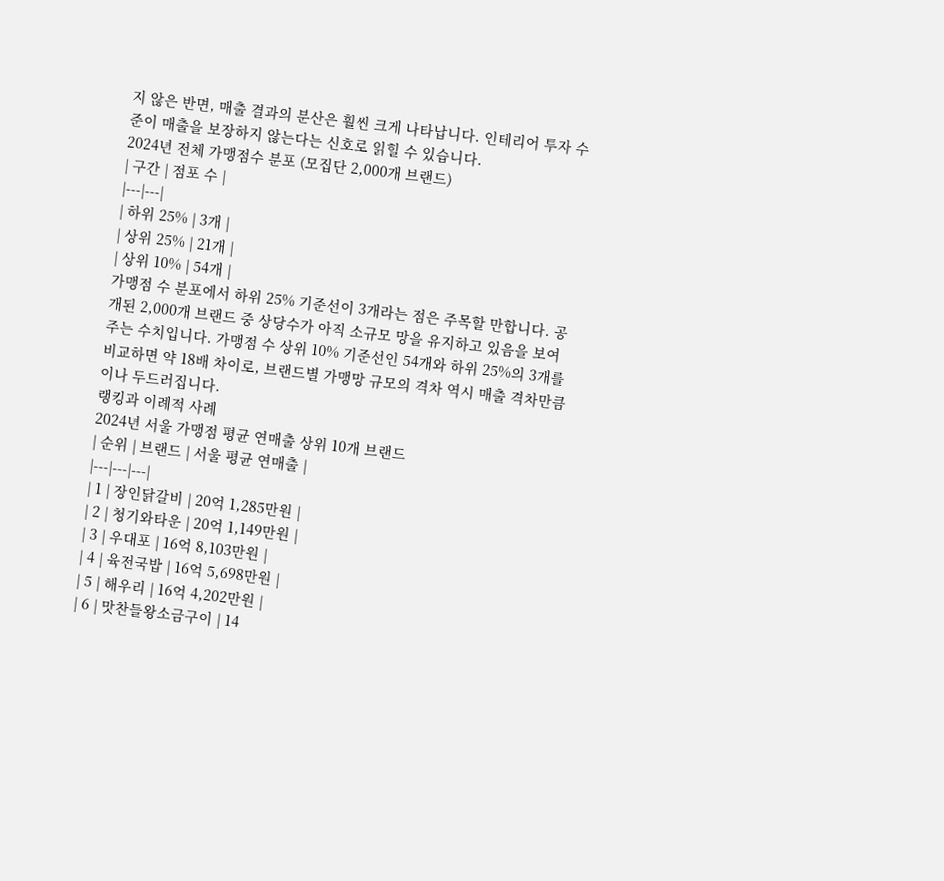지 않은 반면, 매출 결과의 분산은 훨씬 크게 나타납니다. 인테리어 투자 수준이 매출을 보장하지 않는다는 신호로 읽힐 수 있습니다.
2024년 전체 가맹점수 분포 (모집단 2,000개 브랜드)
| 구간 | 점포 수 |
|---|---|
| 하위 25% | 3개 |
| 상위 25% | 21개 |
| 상위 10% | 54개 |
가맹점 수 분포에서 하위 25% 기준선이 3개라는 점은 주목할 만합니다. 공개된 2,000개 브랜드 중 상당수가 아직 소규모 망을 유지하고 있음을 보여 주는 수치입니다. 가맹점 수 상위 10% 기준선인 54개와 하위 25%의 3개를 비교하면 약 18배 차이로, 브랜드별 가맹망 규모의 격차 역시 매출 격차만큼이나 두드러집니다.
랭킹과 이례적 사례
2024년 서울 가맹점 평균 연매출 상위 10개 브랜드
| 순위 | 브랜드 | 서울 평균 연매출 |
|---|---|---|
| 1 | 장인닭갈비 | 20억 1,285만원 |
| 2 | 청기와타운 | 20억 1,149만원 |
| 3 | 우대포 | 16억 8,103만원 |
| 4 | 육전국밥 | 16억 5,698만원 |
| 5 | 해우리 | 16억 4,202만원 |
| 6 | 맛찬들왕소금구이 | 14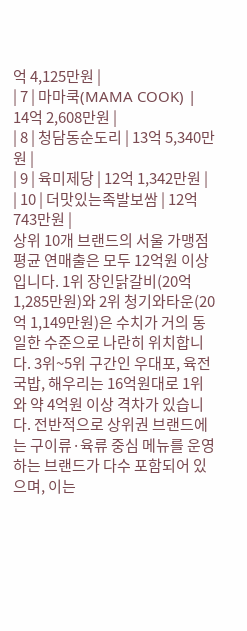억 4,125만원 |
| 7 | 마마쿡(MAMA COOK) | 14억 2,608만원 |
| 8 | 청담동순도리 | 13억 5,340만원 |
| 9 | 육미제당 | 12억 1,342만원 |
| 10 | 더맛있는족발보쌈 | 12억 743만원 |
상위 10개 브랜드의 서울 가맹점 평균 연매출은 모두 12억원 이상입니다. 1위 장인닭갈비(20억 1,285만원)와 2위 청기와타운(20억 1,149만원)은 수치가 거의 동일한 수준으로 나란히 위치합니다. 3위~5위 구간인 우대포, 육전국밥, 해우리는 16억원대로 1위와 약 4억원 이상 격차가 있습니다. 전반적으로 상위권 브랜드에는 구이류·육류 중심 메뉴를 운영하는 브랜드가 다수 포함되어 있으며, 이는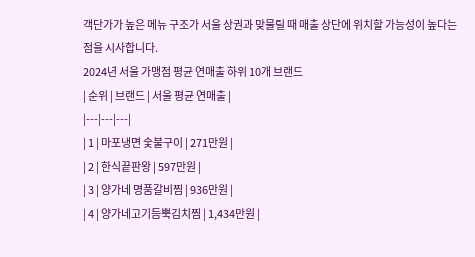객단가가 높은 메뉴 구조가 서울 상권과 맞물릴 때 매출 상단에 위치할 가능성이 높다는 점을 시사합니다.
2024년 서울 가맹점 평균 연매출 하위 10개 브랜드
| 순위 | 브랜드 | 서울 평균 연매출 |
|---|---|---|
| 1 | 마포냉면 숯불구이 | 271만원 |
| 2 | 한식끝판왕 | 597만원 |
| 3 | 양가네 명품갈비찜 | 936만원 |
| 4 | 양가네고기듬뿍김치찜 | 1,434만원 |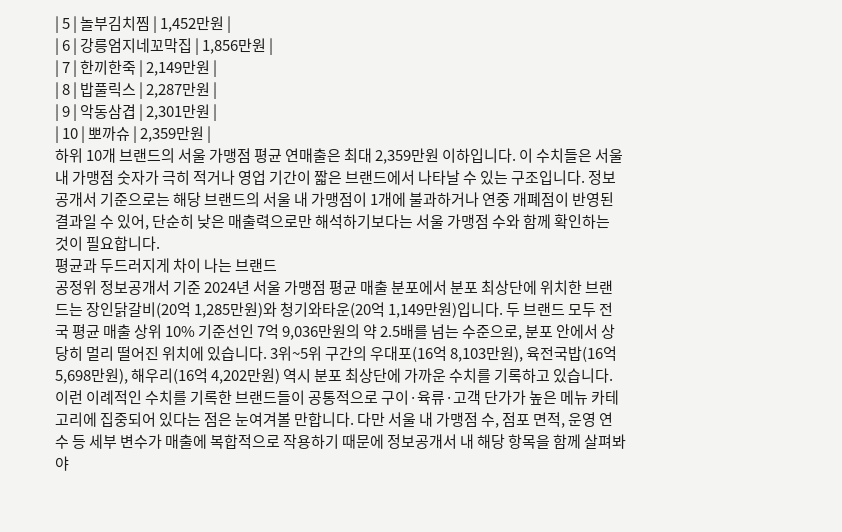| 5 | 놀부김치찜 | 1,452만원 |
| 6 | 강릉엄지네꼬막집 | 1,856만원 |
| 7 | 한끼한죽 | 2,149만원 |
| 8 | 밥풀릭스 | 2,287만원 |
| 9 | 악동삼겹 | 2,301만원 |
| 10 | 뽀까슈 | 2,359만원 |
하위 10개 브랜드의 서울 가맹점 평균 연매출은 최대 2,359만원 이하입니다. 이 수치들은 서울 내 가맹점 숫자가 극히 적거나 영업 기간이 짧은 브랜드에서 나타날 수 있는 구조입니다. 정보공개서 기준으로는 해당 브랜드의 서울 내 가맹점이 1개에 불과하거나 연중 개폐점이 반영된 결과일 수 있어, 단순히 낮은 매출력으로만 해석하기보다는 서울 가맹점 수와 함께 확인하는 것이 필요합니다.
평균과 두드러지게 차이 나는 브랜드
공정위 정보공개서 기준 2024년 서울 가맹점 평균 매출 분포에서 분포 최상단에 위치한 브랜드는 장인닭갈비(20억 1,285만원)와 청기와타운(20억 1,149만원)입니다. 두 브랜드 모두 전국 평균 매출 상위 10% 기준선인 7억 9,036만원의 약 2.5배를 넘는 수준으로, 분포 안에서 상당히 멀리 떨어진 위치에 있습니다. 3위~5위 구간의 우대포(16억 8,103만원), 육전국밥(16억 5,698만원), 해우리(16억 4,202만원) 역시 분포 최상단에 가까운 수치를 기록하고 있습니다.
이런 이례적인 수치를 기록한 브랜드들이 공통적으로 구이·육류·고객 단가가 높은 메뉴 카테고리에 집중되어 있다는 점은 눈여겨볼 만합니다. 다만 서울 내 가맹점 수, 점포 면적, 운영 연수 등 세부 변수가 매출에 복합적으로 작용하기 때문에 정보공개서 내 해당 항목을 함께 살펴봐야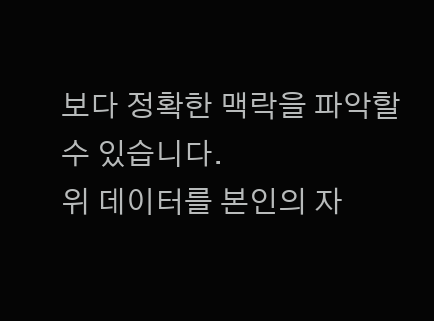보다 정확한 맥락을 파악할 수 있습니다.
위 데이터를 본인의 자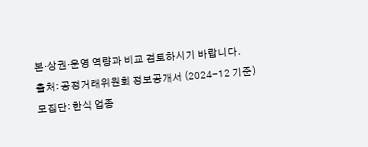본·상권·운영 역량과 비교 검토하시기 바랍니다.
출처: 공정거래위원회 정보공개서 (2024-12 기준) 모집단: 한식 업종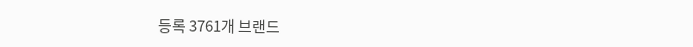등록 3761개 브랜드